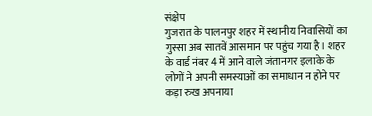संक्षेप
गुजरात के पालनपुर शहर में स्थानीय निवासियों का गुस्सा अब सातवें आसमान पर पहुंच गया है। शहर के वार्ड नंबर 4 में आने वाले जंतानगर इलाके के लोगों ने अपनी समस्याओं का समाधान न होने पर कड़ा रुख अपनाया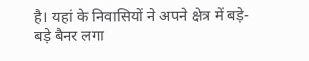है। यहां के निवासियों ने अपने क्षेत्र में बड़े-बड़े बैनर लगा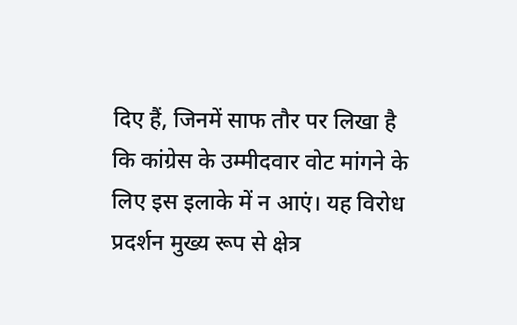दिए हैं, जिनमें साफ तौर पर लिखा है कि कांग्रेस के उम्मीदवार वोट मांगने के लिए इस इलाके में न आएं। यह विरोध प्रदर्शन मुख्य रूप से क्षेत्र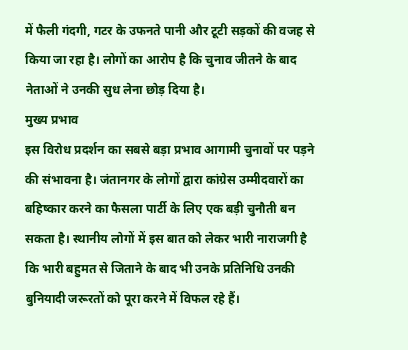में फैली गंदगी, गटर के उफनते पानी और टूटी सड़कों की वजह से किया जा रहा है। लोगों का आरोप है कि चुनाव जीतने के बाद नेताओं ने उनकी सुध लेना छोड़ दिया है।
मुख्य प्रभाव
इस विरोध प्रदर्शन का सबसे बड़ा प्रभाव आगामी चुनावों पर पड़ने की संभावना है। जंतानगर के लोगों द्वारा कांग्रेस उम्मीदवारों का बहिष्कार करने का फैसला पार्टी के लिए एक बड़ी चुनौती बन सकता है। स्थानीय लोगों में इस बात को लेकर भारी नाराजगी है कि भारी बहुमत से जिताने के बाद भी उनके प्रतिनिधि उनकी बुनियादी जरूरतों को पूरा करने में विफल रहे हैं।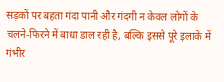सड़कों पर बहता गंदा पानी और गंदगी न केवल लोगों के चलने-फिरने में बाधा डाल रही है, बल्कि इससे पूरे इलाके में गंभीर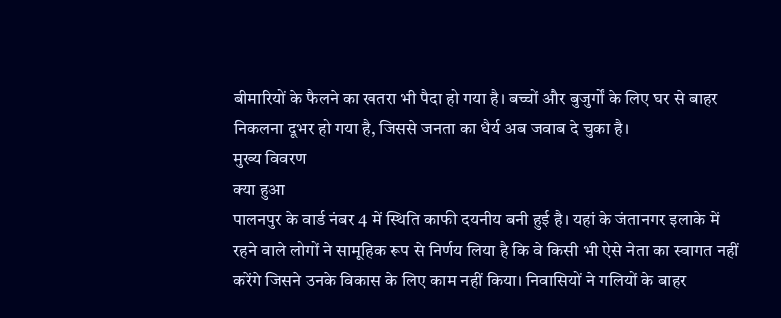बीमारियों के फैलने का खतरा भी पैदा हो गया है। बच्चों और बुजुर्गों के लिए घर से बाहर निकलना दूभर हो गया है, जिससे जनता का धैर्य अब जवाब दे चुका है।
मुख्य विवरण
क्या हुआ
पालनपुर के वार्ड नंबर 4 में स्थिति काफी दयनीय बनी हुई है। यहां के जंतानगर इलाके में रहने वाले लोगों ने सामूहिक रूप से निर्णय लिया है कि वे किसी भी ऐसे नेता का स्वागत नहीं करेंगे जिसने उनके विकास के लिए काम नहीं किया। निवासियों ने गलियों के बाहर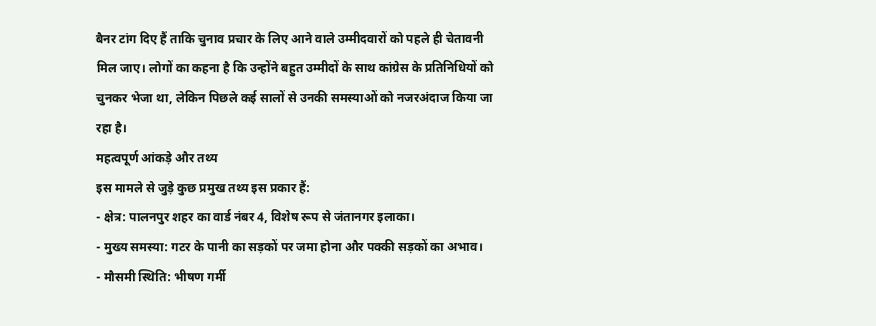बैनर टांग दिए हैं ताकि चुनाव प्रचार के लिए आने वाले उम्मीदवारों को पहले ही चेतावनी मिल जाए। लोगों का कहना है कि उन्होंने बहुत उम्मीदों के साथ कांग्रेस के प्रतिनिधियों को चुनकर भेजा था, लेकिन पिछले कई सालों से उनकी समस्याओं को नजरअंदाज किया जा रहा है।
महत्वपूर्ण आंकड़े और तथ्य
इस मामले से जुड़े कुछ प्रमुख तथ्य इस प्रकार हैं:
- क्षेत्र: पालनपुर शहर का वार्ड नंबर 4, विशेष रूप से जंतानगर इलाका।
- मुख्य समस्या: गटर के पानी का सड़कों पर जमा होना और पक्की सड़कों का अभाव।
- मौसमी स्थिति: भीषण गर्मी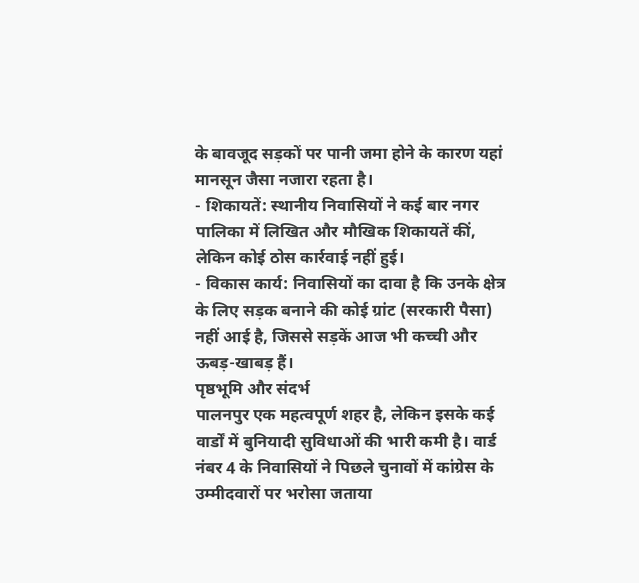के बावजूद सड़कों पर पानी जमा होने के कारण यहां मानसून जैसा नजारा रहता है।
- शिकायतें: स्थानीय निवासियों ने कई बार नगर पालिका में लिखित और मौखिक शिकायतें कीं, लेकिन कोई ठोस कार्रवाई नहीं हुई।
- विकास कार्य: निवासियों का दावा है कि उनके क्षेत्र के लिए सड़क बनाने की कोई ग्रांट (सरकारी पैसा) नहीं आई है, जिससे सड़कें आज भी कच्ची और ऊबड़-खाबड़ हैं।
पृष्ठभूमि और संदर्भ
पालनपुर एक महत्वपूर्ण शहर है, लेकिन इसके कई वार्डों में बुनियादी सुविधाओं की भारी कमी है। वार्ड नंबर 4 के निवासियों ने पिछले चुनावों में कांग्रेस के उम्मीदवारों पर भरोसा जताया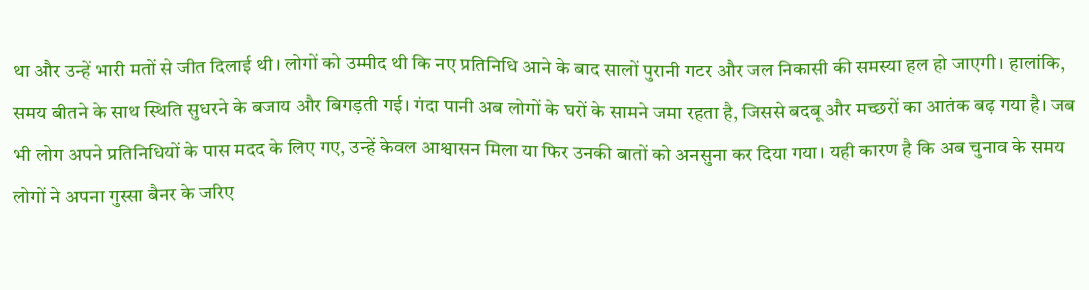था और उन्हें भारी मतों से जीत दिलाई थी। लोगों को उम्मीद थी कि नए प्रतिनिधि आने के बाद सालों पुरानी गटर और जल निकासी की समस्या हल हो जाएगी। हालांकि, समय बीतने के साथ स्थिति सुधरने के बजाय और बिगड़ती गई। गंदा पानी अब लोगों के घरों के सामने जमा रहता है, जिससे बदबू और मच्छरों का आतंक बढ़ गया है। जब भी लोग अपने प्रतिनिधियों के पास मदद के लिए गए, उन्हें केवल आश्वासन मिला या फिर उनकी बातों को अनसुना कर दिया गया। यही कारण है कि अब चुनाव के समय लोगों ने अपना गुस्सा बैनर के जरिए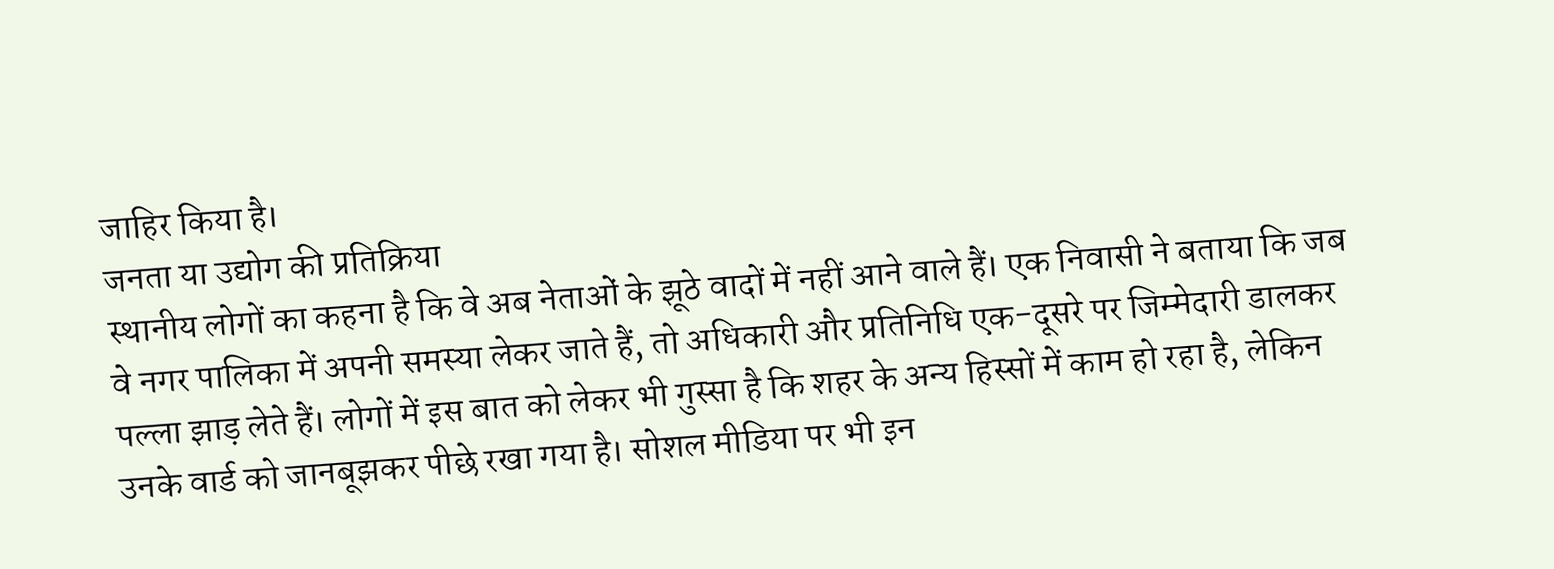जाहिर किया है।
जनता या उद्योग की प्रतिक्रिया
स्थानीय लोगों का कहना है कि वे अब नेताओं के झूठे वादों में नहीं आने वाले हैं। एक निवासी ने बताया कि जब वे नगर पालिका में अपनी समस्या लेकर जाते हैं, तो अधिकारी और प्रतिनिधि एक-दूसरे पर जिम्मेदारी डालकर पल्ला झाड़ लेते हैं। लोगों में इस बात को लेकर भी गुस्सा है कि शहर के अन्य हिस्सों में काम हो रहा है, लेकिन उनके वार्ड को जानबूझकर पीछे रखा गया है। सोशल मीडिया पर भी इन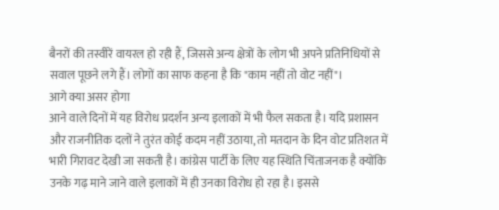बैनरों की तस्वीरें वायरल हो रही हैं, जिससे अन्य क्षेत्रों के लोग भी अपने प्रतिनिधियों से सवाल पूछने लगे हैं। लोगों का साफ कहना है कि "काम नहीं तो वोट नहीं"।
आगे क्या असर होगा
आने वाले दिनों में यह विरोध प्रदर्शन अन्य इलाकों में भी फैल सकता है। यदि प्रशासन और राजनीतिक दलों ने तुरंत कोई कदम नहीं उठाया, तो मतदान के दिन वोट प्रतिशत में भारी गिरावट देखी जा सकती है। कांग्रेस पार्टी के लिए यह स्थिति चिंताजनक है क्योंकि उनके गढ़ माने जाने वाले इलाकों में ही उनका विरोध हो रहा है। इससे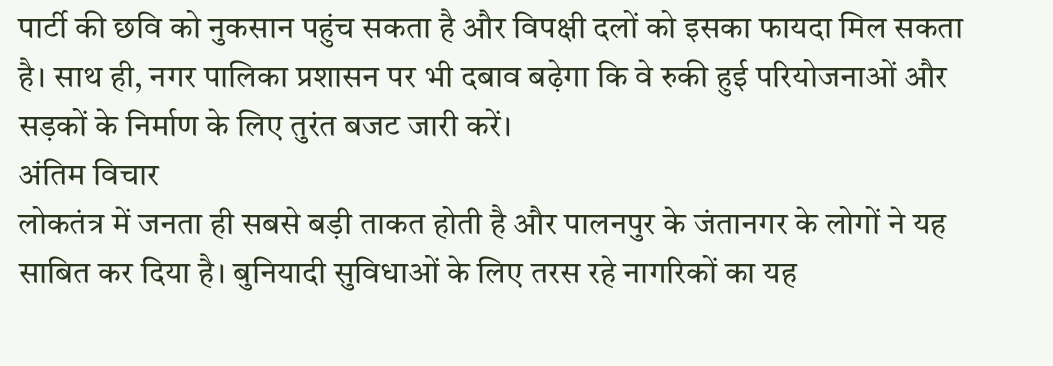पार्टी की छवि को नुकसान पहुंच सकता है और विपक्षी दलों को इसका फायदा मिल सकता है। साथ ही, नगर पालिका प्रशासन पर भी दबाव बढ़ेगा कि वे रुकी हुई परियोजनाओं और सड़कों के निर्माण के लिए तुरंत बजट जारी करें।
अंतिम विचार
लोकतंत्र में जनता ही सबसे बड़ी ताकत होती है और पालनपुर के जंतानगर के लोगों ने यह साबित कर दिया है। बुनियादी सुविधाओं के लिए तरस रहे नागरिकों का यह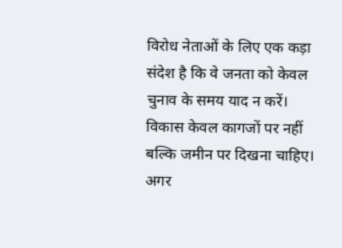विरोध नेताओं के लिए एक कड़ा संदेश है कि वे जनता को केवल चुनाव के समय याद न करें। विकास केवल कागजों पर नहीं बल्कि जमीन पर दिखना चाहिए। अगर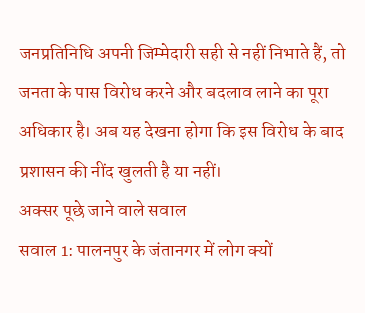जनप्रतिनिधि अपनी जिम्मेदारी सही से नहीं निभाते हैं, तो जनता के पास विरोध करने और बदलाव लाने का पूरा अधिकार है। अब यह देखना होगा कि इस विरोध के बाद प्रशासन की नींद खुलती है या नहीं।
अक्सर पूछे जाने वाले सवाल
सवाल 1: पालनपुर के जंतानगर में लोग क्यों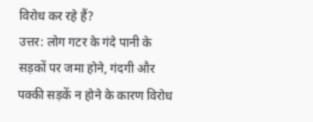विरोध कर रहे हैं?
उत्तर: लोग गटर के गंदे पानी के सड़कों पर जमा होने, गंदगी और पक्की सड़कें न होने के कारण विरोध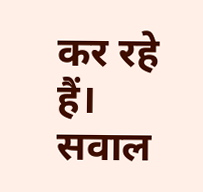कर रहे हैं।
सवाल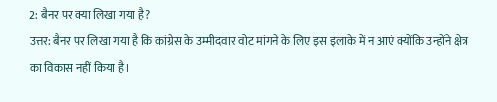2: बैनर पर क्या लिखा गया है?
उत्तर: बैनर पर लिखा गया है कि कांग्रेस के उम्मीदवार वोट मांगने के लिए इस इलाके में न आएं क्योंकि उन्होंने क्षेत्र का विकास नहीं किया है।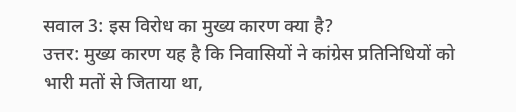सवाल 3: इस विरोध का मुख्य कारण क्या है?
उत्तर: मुख्य कारण यह है कि निवासियों ने कांग्रेस प्रतिनिधियों को भारी मतों से जिताया था,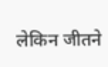लेकिन जीतने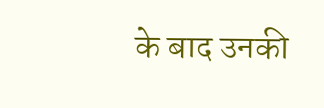के बाद उनकी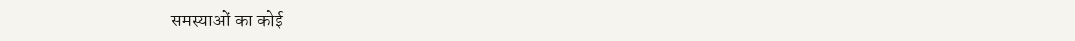समस्याओं का कोई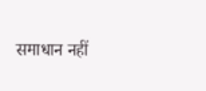समाधान नहीं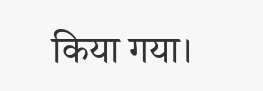किया गया।